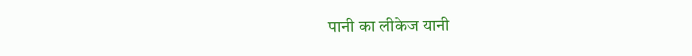पानी का लीकेज यानी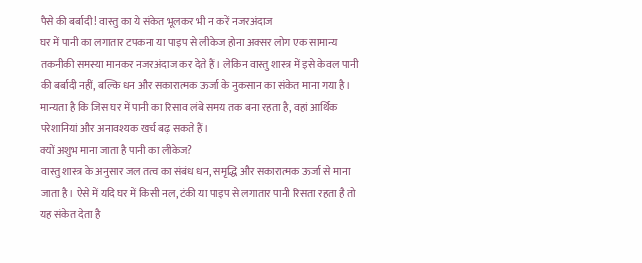पैसे की बर्बादी! वास्तु का ये संकेत भूलकर भी न करें नजरअंदाज
घर में पानी का लगातार टपकना या पाइप से लीकेज होना अक्सर लोग एक सामान्य तकनीकी समस्या मानकर नजरअंदाज कर देते हैं। लेकिन वास्तु शास्त्र में इसे केवल पानी की बर्बादी नहीं, बल्कि धन और सकारात्मक ऊर्जा के नुकसान का संकेत माना गया है। मान्यता है कि जिस घर में पानी का रिसाव लंबे समय तक बना रहता है, वहां आर्थिक परेशानियां और अनावश्यक खर्च बढ़ सकते हैं।
क्यों अशुभ माना जाता है पानी का लीकेज?
वास्तु शास्त्र के अनुसार जल तत्व का संबंध धन, समृद्धि और सकारात्मक ऊर्जा से माना जाता है। ऐसे में यदि घर में किसी नल, टंकी या पाइप से लगातार पानी रिसता रहता है तो यह संकेत देता है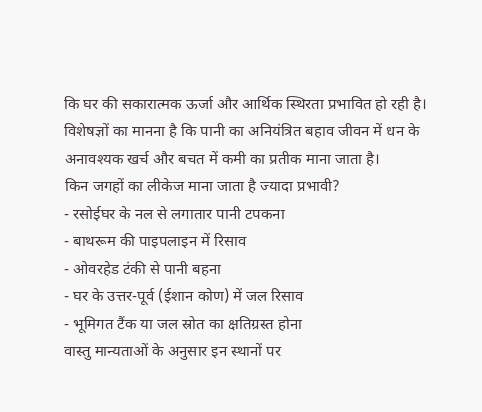कि घर की सकारात्मक ऊर्जा और आर्थिक स्थिरता प्रभावित हो रही है।
विशेषज्ञों का मानना है कि पानी का अनियंत्रित बहाव जीवन में धन के अनावश्यक खर्च और बचत में कमी का प्रतीक माना जाता है।
किन जगहों का लीकेज माना जाता है ज्यादा प्रभावी?
- रसोईघर के नल से लगातार पानी टपकना
- बाथरूम की पाइपलाइन में रिसाव
- ओवरहेड टंकी से पानी बहना
- घर के उत्तर-पूर्व (ईशान कोण) में जल रिसाव
- भूमिगत टैंक या जल स्रोत का क्षतिग्रस्त होना
वास्तु मान्यताओं के अनुसार इन स्थानों पर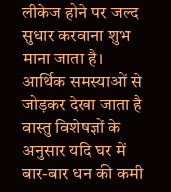लीकेज होने पर जल्द सुधार करवाना शुभ माना जाता है।
आर्थिक समस्याओं से जोड़कर देखा जाता है
वास्तु विशेषज्ञों के अनुसार यदि घर में बार-बार धन की कमी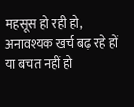महसूस हो रही हो, अनावश्यक खर्च बढ़ रहे हों या बचत नहीं हो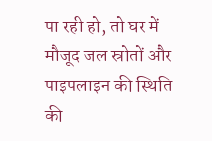पा रही हो, तो घर में मौजूद जल स्रोतों और पाइपलाइन की स्थिति की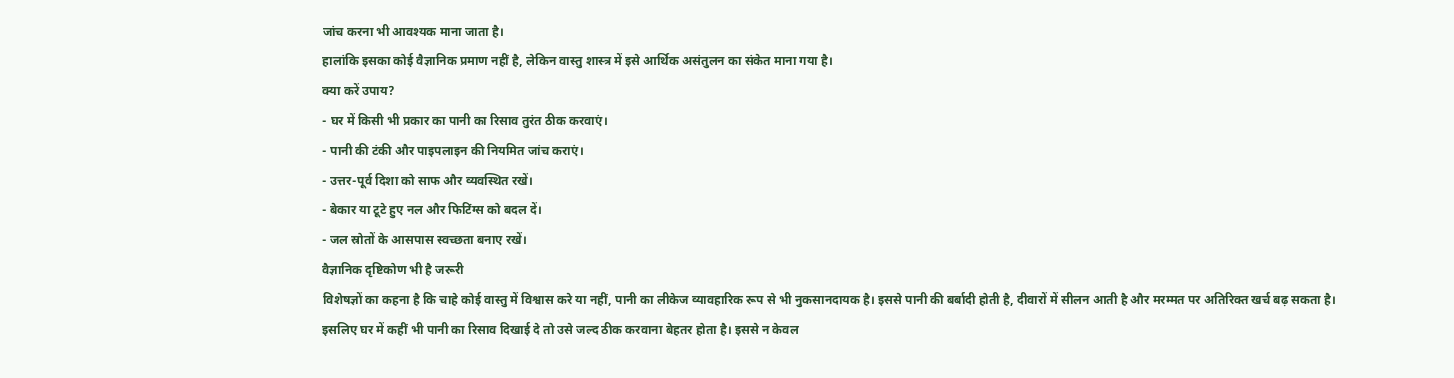जांच करना भी आवश्यक माना जाता है।
हालांकि इसका कोई वैज्ञानिक प्रमाण नहीं है, लेकिन वास्तु शास्त्र में इसे आर्थिक असंतुलन का संकेत माना गया है।
क्या करें उपाय?
- घर में किसी भी प्रकार का पानी का रिसाव तुरंत ठीक करवाएं।
- पानी की टंकी और पाइपलाइन की नियमित जांच कराएं।
- उत्तर-पूर्व दिशा को साफ और व्यवस्थित रखें।
- बेकार या टूटे हुए नल और फिटिंग्स को बदल दें।
- जल स्रोतों के आसपास स्वच्छता बनाए रखें।
वैज्ञानिक दृष्टिकोण भी है जरूरी
विशेषज्ञों का कहना है कि चाहे कोई वास्तु में विश्वास करे या नहीं, पानी का लीकेज व्यावहारिक रूप से भी नुकसानदायक है। इससे पानी की बर्बादी होती है, दीवारों में सीलन आती है और मरम्मत पर अतिरिक्त खर्च बढ़ सकता है।
इसलिए घर में कहीं भी पानी का रिसाव दिखाई दे तो उसे जल्द ठीक करवाना बेहतर होता है। इससे न केवल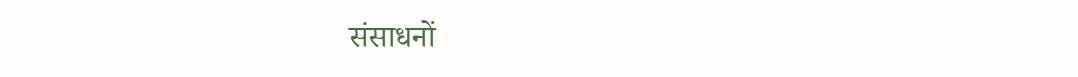संसाधनों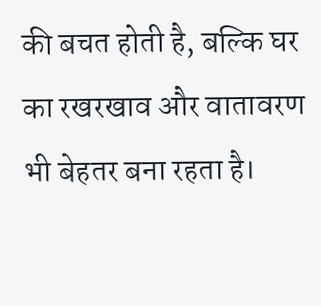की बचत होती है, बल्कि घर का रखरखाव और वातावरण भी बेहतर बना रहता है।